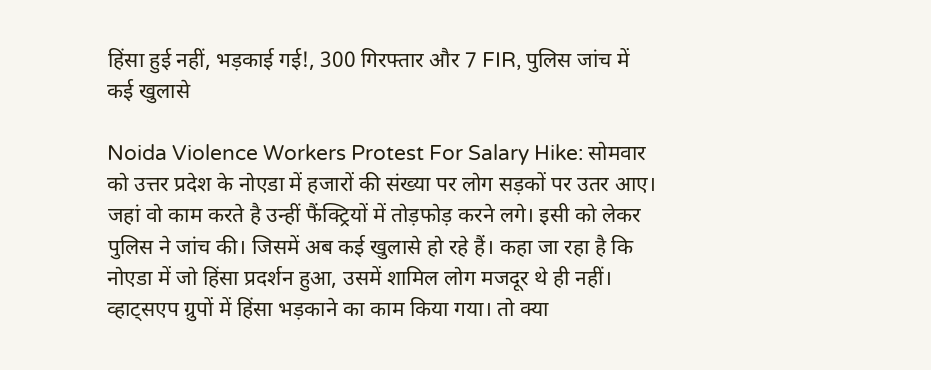हिंसा हुई नहीं, भड़काई गई!, 300 गिरफ्तार और 7 FIR, पुलिस जांच में कई खुलासे

Noida Violence Workers Protest For Salary Hike: सोमवार को उत्तर प्रदेश के नोएडा में हजारों की संख्या पर लोग सड़कों पर उतर आए। जहां वो काम करते है उन्हीं फैंक्ट्रियों में तोड़फोड़ करने लगे। इसी को लेकर पुलिस ने जांच की। जिसमें अब कई खुलासे हो रहे हैं। कहा जा रहा है कि नोएडा में जो हिंसा प्रदर्शन हुआ, उसमें शामिल लोग मजदूर थे ही नहीं। व्हाट्सएप ग्रुपों में हिंसा भड़काने का काम किया गया। तो क्या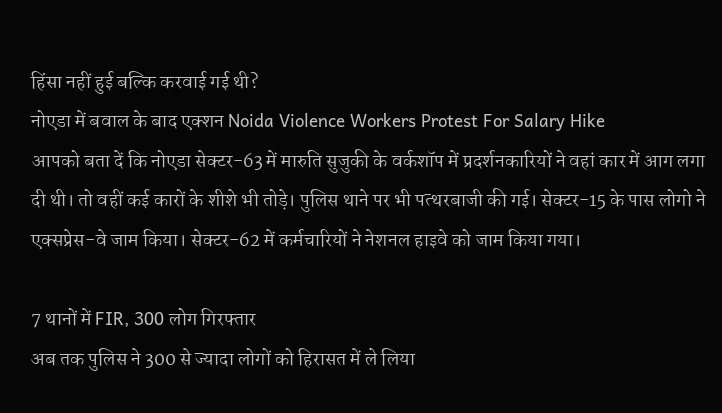हिंसा नहीं हुई बल्कि करवाई गई थी?
नोएडा में बवाल के बाद एक्शन Noida Violence Workers Protest For Salary Hike
आपको बता दें कि नोएडा सेक्टर-63 में मारुति सुजुकी के वर्कशॉप में प्रदर्शनकारियों ने वहां कार में आग लगा दी थी। तो वहीं कई कारों के शीशे भी तोड़े। पुलिस थाने पर भी पत्थरबाजी की गई। सेक्टर-15 के पास लोगो ने एक्सप्रेस-वे जाम किया। सेक्टर-62 में कर्मचारियों ने नेशनल हाइवे को जाम किया गया।

7 थानों में FIR, 300 लोग गिरफ्तार
अब तक पुलिस ने 300 से ज्यादा लोगों को हिरासत में ले लिया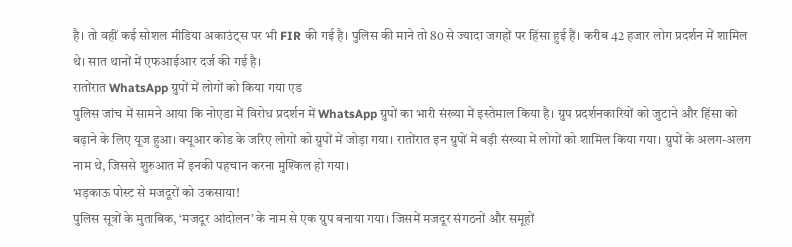है। तो वहीं कई सोशल मीडिया अकाउंट्स पर भी FIR की गई है। पुलिस की माने तो 80 से ज्यादा जगहों पर हिंसा हुई हैं। करीब 42 हजार लोग प्रदर्शन में शामिल थे। सात थानों में एफआईआर दर्ज की गई है।
रातोंरात WhatsApp ग्रुपों में लोगों को किया गया एड
पुलिस जांच में सामने आया कि नोएडा में विरोध प्रदर्शन में WhatsApp ग्रुपों का भारी संख्या में इस्तेमाल किया है। ग्रुप प्रदर्शनकारियों को जुटाने और हिंसा को बढ़ाने के लिए यूज हुआ। क्यूआर कोड के जरिए लोगों को ग्रुपों में जोड़ा गया। रातोंरात इन ग्रुपों में बड़ी संख्या में लोगों को शामिल किया गया। ग्रुपों के अलग-अलग नाम थे, जिससे शुरुआत में इनकी पहचान करना मुश्किल हो गया।
भड़काऊ पोस्ट से मजदूरों को उकसाया!
पुलिस सूत्रों के मुताबिक, ‘मजदूर आंदोलन’ के नाम से एक ग्रुप बनाया गया। जिसमें मजदूर संगठनों और समूहों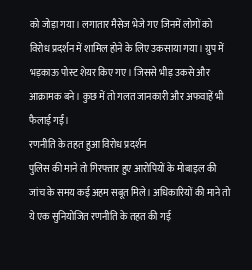को जोड़ा गया। लगातार मैसेज भेजे गए जिनमें लोगों को विरोध प्रदर्शन में शामिल होने के लिए उकसाया गया। ग्रुप में भड़काऊ पोस्ट शेयर किए गए। जिससे भीड़ उकसे और आक्रामक बने। कुछ में तो गलत जानकारी और अफवाहें भी फैलाई गईं।
रणनीति के तहत हुआ विरोध प्रदर्शन
पुलिस की माने तो गिरफ्तार हुए आरोपियों के मोबाइल की जांच के समय कई अहम सबूत मिले। अधिकारियों की माने तो ये एक सुनियोजित रणनीति के तहत की गई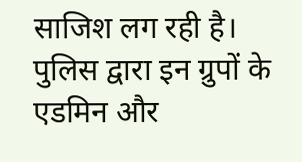साजिश लग रही है। पुलिस द्वारा इन ग्रुपों के एडमिन और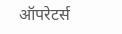ऑपरेटर्स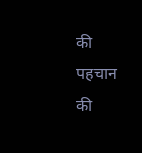की पहचान की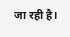जा रही है।